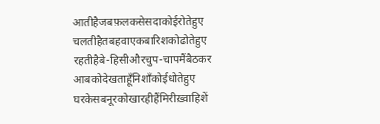आतीहैजबफ़लकसेसदाकोईरोतेहुए
चलतीहैतबहवाएकबारिशकोढोतेहुए
रहतीहैबे-हिसीऔरचुप-चापमैंबैठकर
आबकोदेखताहूँनिशाँकोईधोतेहुए
घरकेसबनूरकोखारहीहैंमिरीख़्वाहिशें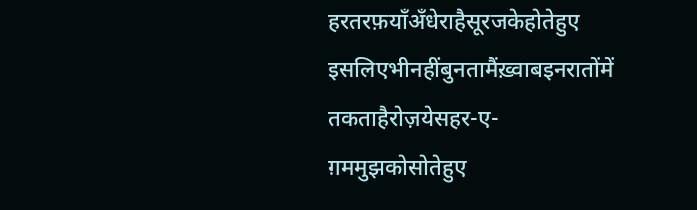हरतरफ़याँअँधेराहैसूरजकेहोतेहुए
इसलिएभीनहींबुनतामैंख़्वाबइनरातोंमें
तकताहैरोज़येसहर-ए-ग़ममुझकोसोतेहुए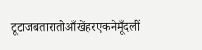टूटाजबतारातोआँखेंहरएकनेमूँदलीं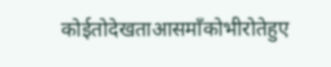कोईतोदेखताआसमाँकोभीरोतेहुए